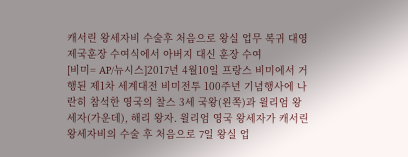캐서린 왕세자비 수술후 처음으로 왕실 업무 복귀 대영제국훈장 수여식에서 아버지 대신 훈장 수여
[비미= AP/뉴시스]2017년 4월10일 프랑스 비미에서 거행된 제1차 세계대전 비미전투 100주년 기념행사에 나란히 참석한 영국의 찰스 3세 국왕(왼쪽)과 윌리엄 왕세자(가운데), 해리 왕자. 윌리엄 영국 왕세자가 캐서린 왕세자비의 수술 후 처음으로 7일 왕실 업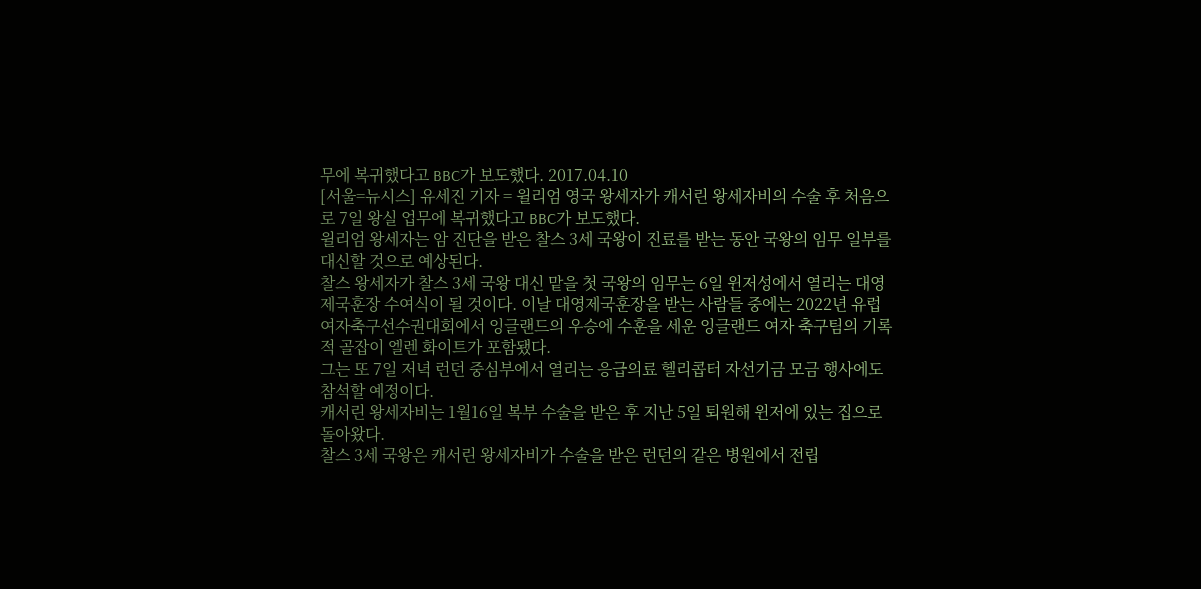무에 복귀했다고 BBC가 보도했다. 2017.04.10
[서울=뉴시스] 유세진 기자 = 윌리엄 영국 왕세자가 캐서린 왕세자비의 수술 후 처음으로 7일 왕실 업무에 복귀했다고 BBC가 보도했다.
윌리엄 왕세자는 암 진단을 받은 찰스 3세 국왕이 진료를 받는 동안 국왕의 임무 일부를 대신할 것으로 예상된다.
찰스 왕세자가 찰스 3세 국왕 대신 맡을 첫 국왕의 임무는 6일 윈저성에서 열리는 대영제국훈장 수여식이 될 것이다. 이날 대영제국훈장을 받는 사람들 중에는 2022년 유럽 여자축구선수권대회에서 잉글랜드의 우승에 수훈을 세운 잉글랜드 여자 축구팀의 기록적 골잡이 엘렌 화이트가 포함됐다.
그는 또 7일 저녁 런던 중심부에서 열리는 응급의료 헬리콥터 자선기금 모금 행사에도 참석할 예정이다.
캐서린 왕세자비는 1월16일 복부 수술을 받은 후 지난 5일 퇴원해 윈저에 있는 집으로 돌아왔다.
찰스 3세 국왕은 캐서린 왕세자비가 수술을 받은 런던의 같은 병원에서 전립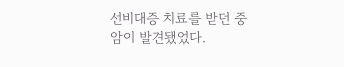선비대증 치료를 받던 중 암이 발견됐었다.